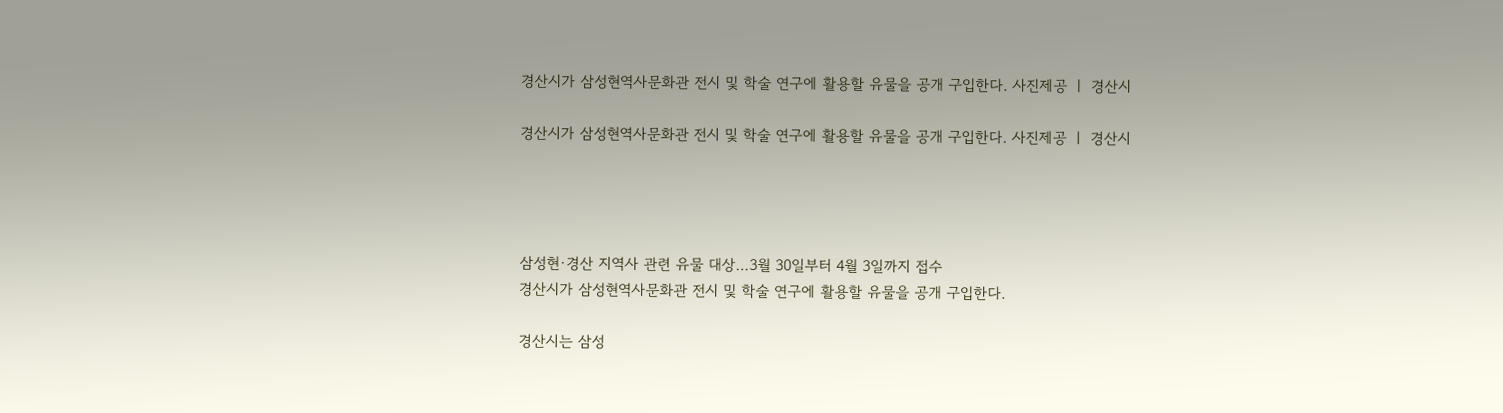경산시가 삼성현역사문화관 전시 및 학술 연구에 활용할 유물을 공개 구입한다. 사진제공 ㅣ 경산시

경산시가 삼성현역사문화관 전시 및 학술 연구에 활용할 유물을 공개 구입한다. 사진제공 ㅣ 경산시




삼성현·경산 지역사 관련 유물 대상…3월 30일부터 4월 3일까지 접수
경산시가 삼성현역사문화관 전시 및 학술 연구에 활용할 유물을 공개 구입한다.

경산시는 삼성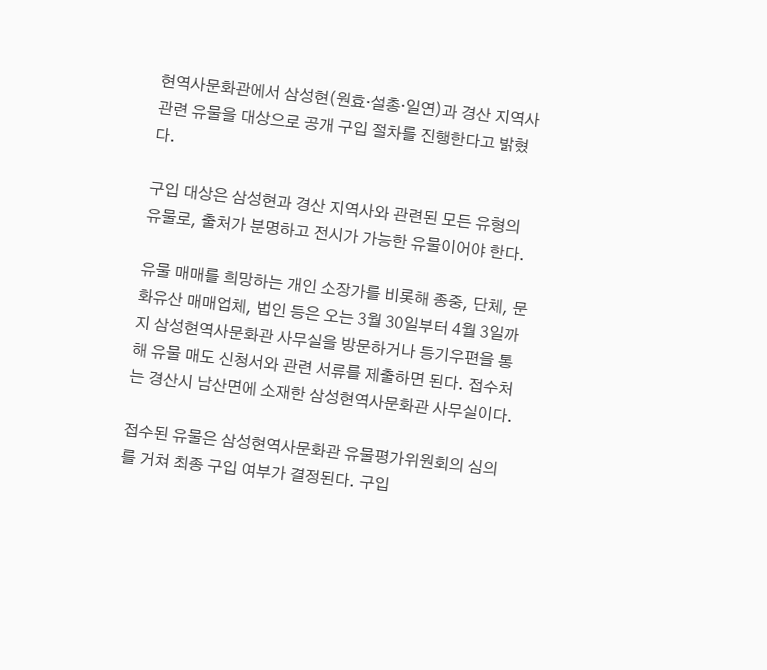현역사문화관에서 삼성현(원효·설총·일연)과 경산 지역사 관련 유물을 대상으로 공개 구입 절차를 진행한다고 밝혔다.

구입 대상은 삼성현과 경산 지역사와 관련된 모든 유형의 유물로, 출처가 분명하고 전시가 가능한 유물이어야 한다.

유물 매매를 희망하는 개인 소장가를 비롯해 종중, 단체, 문화유산 매매업체, 법인 등은 오는 3월 30일부터 4월 3일까지 삼성현역사문화관 사무실을 방문하거나 등기우편을 통해 유물 매도 신청서와 관련 서류를 제출하면 된다. 접수처는 경산시 남산면에 소재한 삼성현역사문화관 사무실이다.

접수된 유물은 삼성현역사문화관 유물평가위원회의 심의를 거쳐 최종 구입 여부가 결정된다. 구입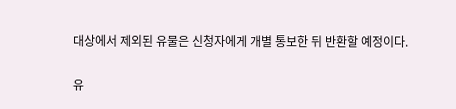대상에서 제외된 유물은 신청자에게 개별 통보한 뒤 반환할 예정이다.

유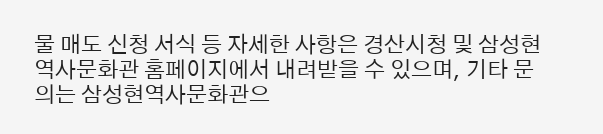물 매도 신청 서식 등 자세한 사항은 경산시청 및 삼성현역사문화관 홈페이지에서 내려받을 수 있으며, 기타 문의는 삼성현역사문화관으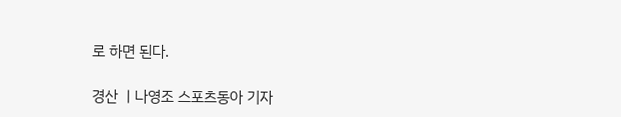로 하면 된다.

경산 ㅣ나영조 스포츠동아 기자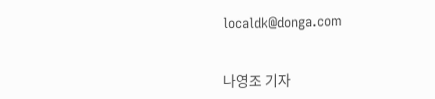localdk@donga.com


나영조 기자